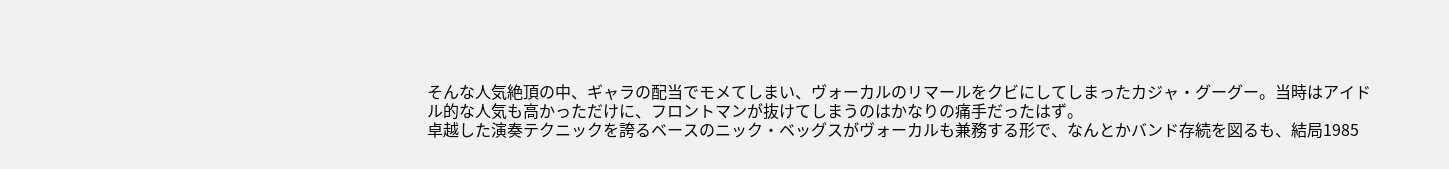そんな人気絶頂の中、ギャラの配当でモメてしまい、ヴォーカルのリマールをクビにしてしまったカジャ・グーグー。当時はアイドル的な人気も高かっただけに、フロントマンが抜けてしまうのはかなりの痛手だったはず。
卓越した演奏テクニックを誇るベースのニック・ベッグスがヴォーカルも兼務する形で、なんとかバンド存続を図るも、結局1985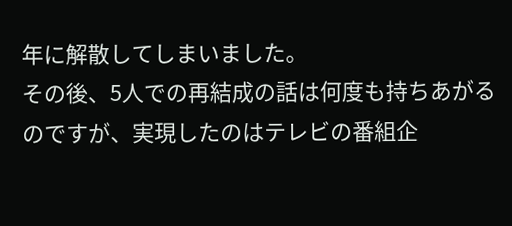年に解散してしまいました。
その後、5人での再結成の話は何度も持ちあがるのですが、実現したのはテレビの番組企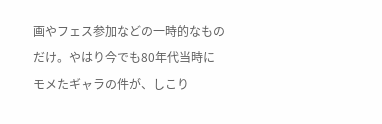画やフェス参加などの一時的なものだけ。やはり今でも80年代当時にモメたギャラの件が、しこり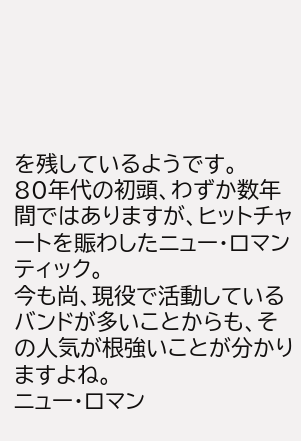を残しているようです。
80年代の初頭、わずか数年間ではありますが、ヒットチャートを賑わしたニュー・ロマンティック。
今も尚、現役で活動しているバンドが多いことからも、その人気が根強いことが分かりますよね。
ニュー・ロマン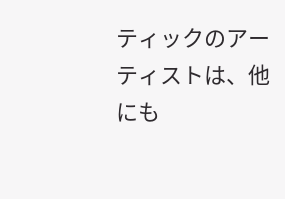ティックのアーティストは、他にも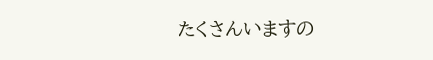たくさんいますの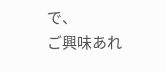で、
ご興味あれ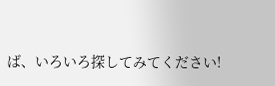ば、いろいろ探してみてください!